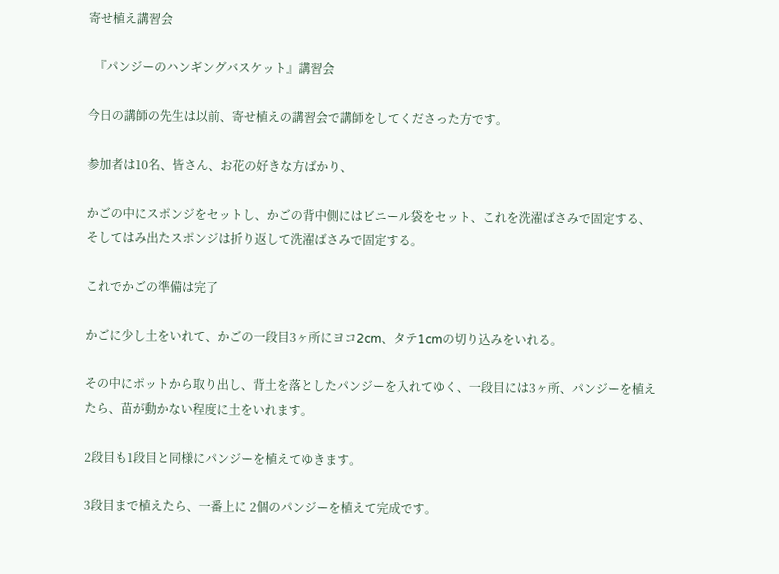寄せ植え講習会

  『パンジーのハンギングバスケット』講習会

今日の講師の先生は以前、寄せ植えの講習会で講師をしてくださった方です。

参加者は10名、皆さん、お花の好きな方ばかり、

かごの中にスポンジをセットし、かごの背中側にはビニール袋をセット、これを洗濯ばさみで固定する、
そしてはみ出たスポンジは折り返して洗濯ばさみで固定する。

これでかごの準備は完了

かごに少し土をいれて、かごの一段目3ヶ所にヨコ2cm、タテ1cmの切り込みをいれる。

その中にポットから取り出し、背土を落としたパンジーを入れてゆく、一段目には3ヶ所、パンジーを植えたら、苗が動かない程度に土をいれます。

2段目も1段目と同様にパンジーを植えてゆきます。

3段目まで植えたら、一番上に 2個のパンジーを植えて完成です。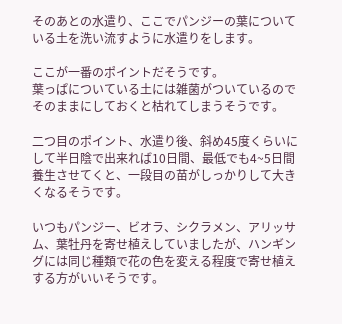そのあとの水遣り、ここでパンジーの葉についている土を洗い流すように水遣りをします。

ここが一番のポイントだそうです。
葉っぱについている土には雑菌がついているのでそのままにしておくと枯れてしまうそうです。

二つ目のポイント、水遣り後、斜め45度くらいにして半日陰で出来れば10日間、最低でも4~5日間養生させてくと、一段目の苗がしっかりして大きくなるそうです。

いつもパンジー、ビオラ、シクラメン、アリッサム、葉牡丹を寄せ植えしていましたが、ハンギングには同じ種類で花の色を変える程度で寄せ植えする方がいいそうです。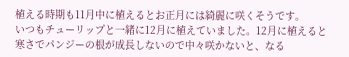植える時期も11月中に植えるとお正月には綺麗に咲くそうです。
いつもチューリップと一緒に12月に植えていました。12月に植えると寒さでパンジーの根が成長しないので中々咲かないと、なる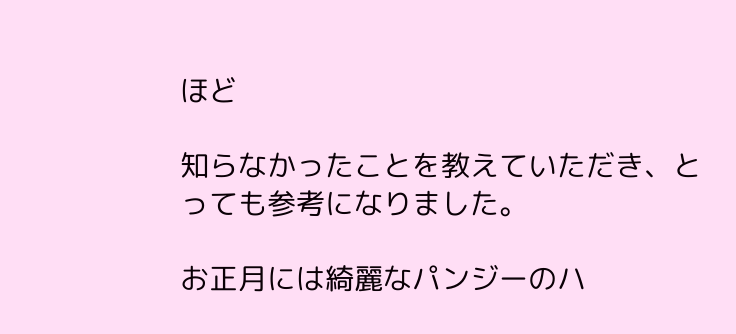ほど

知らなかったことを教えていただき、とっても参考になりました。

お正月には綺麗なパンジーのハ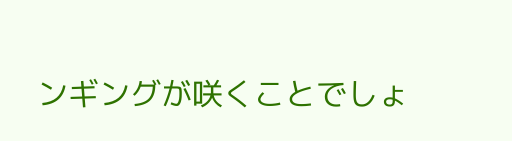ンギングが咲くことでしょ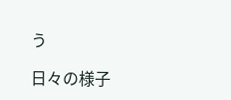う

日々の様子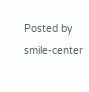Posted by smile-center